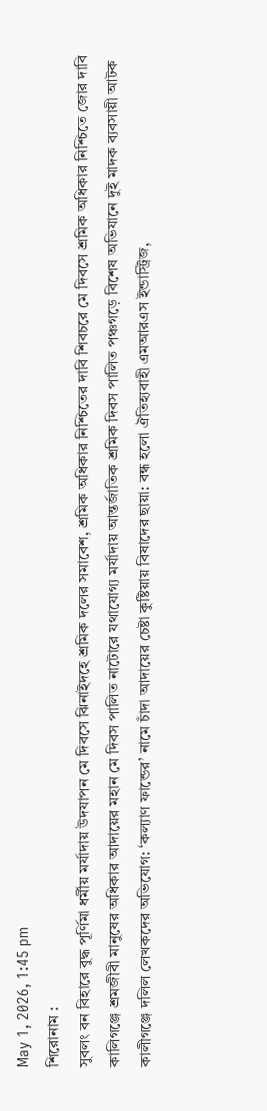May 1, 2026, 1:45 pm
শিরোনাম :
সুবলং বন বিহারে বুদ্ধ পূর্ণিমা ধর্মীয় মর্যাদায় উদযাপন মে দিবসে ঝিনাইদহে শ্রমিক দলের সমাবেশ, শ্রমিক অধিকার নিশ্চিতের দাবি শিবচরে মে দিবসে শ্রমিক অধিকার নিশ্চিতে জোর দাবি কালিগঞ্জে শ্রমজীবী মানুষের অধিকার আদায়ের মহান মে দিবস পালিত নাটোরে যথাযোগ্য মর্যাদায় আন্তর্জাতিক শ্রমিক দিবস পালিত পঞ্চগড়ে বিশেষ অভিযানে দুই মাদক ব্যবসায়ী আটক কালীগঞ্জে দলিল লেখকদের অভিযোগ: ‘কল্যাণ ফান্ডের’ নামে চাঁদা আদায়ের চেষ্টা কুষ্টিয়ায় বিষাদের ছায়া: বন্ধ হলো ঐতিহ্যবাহী এমআরএস ইন্ডাস্ট্রিজ,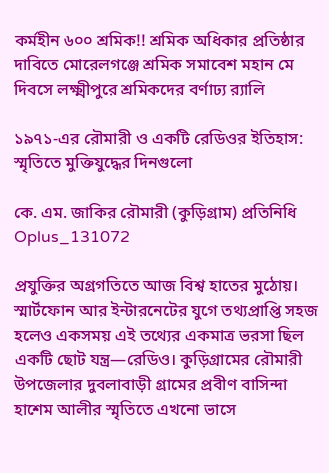কর্মহীন ৬০০ শ্রমিক!! শ্রমিক অধিকার প্রতিষ্ঠার দাবিতে মোরেলগঞ্জে শ্রমিক সমাবেশ মহান মে দিবসে লক্ষ্মীপুরে শ্রমিকদের বর্ণাঢ্য র‍্যালি

১৯৭১-এর রৌমারী ও একটি রেডিওর ইতিহাস: স্মৃতিতে মুক্তিযুদ্ধের দিনগুলো

কে. এম. জাকির রৌমারী (কুড়িগ্রাম) প্রতিনিধি
Oplus_131072

প্রযুক্তির অগ্রগতিতে আজ বিশ্ব হাতের মুঠোয়। স্মার্টফোন আর ইন্টারনেটের যুগে তথ্যপ্রাপ্তি সহজ হলেও একসময় এই তথ্যের একমাত্র ভরসা ছিল একটি ছোট যন্ত্র—রেডিও। কুড়িগ্রামের রৌমারী উপজেলার দুবলাবাড়ী গ্রামের প্রবীণ বাসিন্দা হাশেম আলীর স্মৃতিতে এখনো ভাসে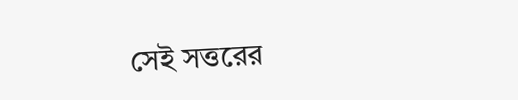সেই সত্তরের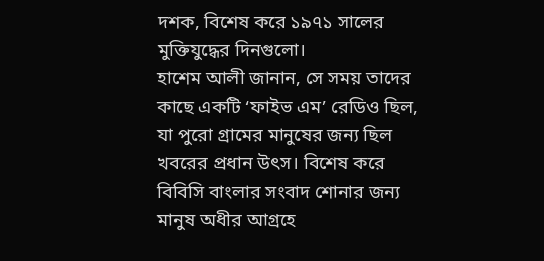দশক, বিশেষ করে ১৯৭১ সালের মুক্তিযুদ্ধের দিনগুলো।
হাশেম আলী জানান, সে সময় তাদের কাছে একটি ‘ফাইভ এম’ রেডিও ছিল, যা পুরো গ্রামের মানুষের জন্য ছিল খবরের প্রধান উৎস। বিশেষ করে বিবিসি বাংলার সংবাদ শোনার জন্য মানুষ অধীর আগ্রহে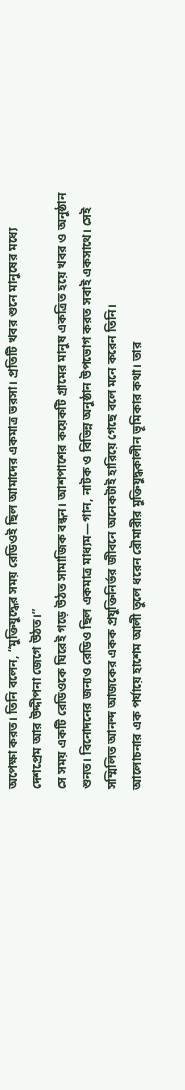অপেক্ষা করত। তিনি বলেন, “মুক্তিযুদ্ধের সময় রেডিওই ছিল আমাদের একমাত্র ভরসা। প্রতিটি খবর শুনে মানুষের মধ্যে দেশপ্রেম আর উদ্দীপনা জেগে উঠত।”
সে সময় একটি রেডিওকে ঘিরেই গড়ে উঠত সামাজিক বন্ধন। আশপাশের কয়েকটি গ্রামের মানুষ একত্রিত হয়ে খবর ও অনুষ্ঠান শুনত। বিনোদনের জন্যও রেডিও ছিল একমাত্র মাধ্যম—গান, নাটক ও বিভিন্ন অনুষ্ঠান উপভোগ করত সবাই একসাথে। সেই সম্মিলিত আনন্দ আজকের একক প্রযুক্তিনির্ভর জীবনে অনেকটাই হারিয়ে গেছে বলে মনে করেন তিনি।
আলোচনার এক পর্যায়ে হাশেম আলী তুলে ধরেন রৌমারীর মুক্তিযুদ্ধকালীন ভূমিকার কথা। তার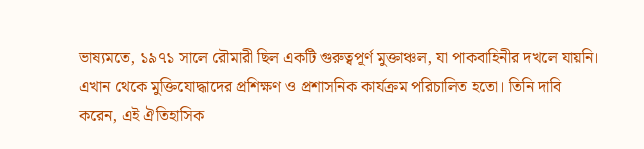ভাষ্যমতে, ১৯৭১ সালে রৌমারী ছিল একটি গুরুত্বপূর্ণ মুক্তাঞ্চল, যা পাকবাহিনীর দখলে যায়নি। এখান থেকে মুক্তিযোদ্ধাদের প্রশিক্ষণ ও প্রশাসনিক কার্যক্রম পরিচালিত হতো। তিনি দাবি করেন, এই ঐতিহাসিক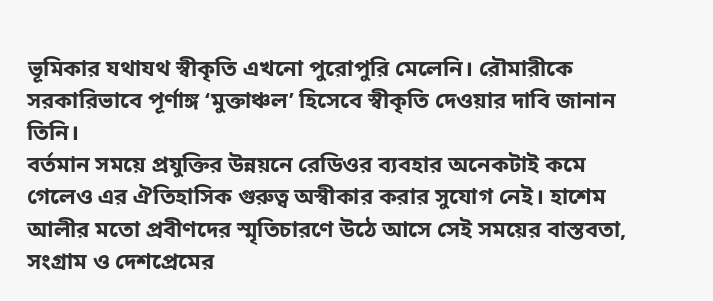ভূমিকার যথাযথ স্বীকৃতি এখনো পুরোপুরি মেলেনি। রৌমারীকে সরকারিভাবে পূর্ণাঙ্গ ‘মুক্তাঞ্চল’ হিসেবে স্বীকৃতি দেওয়ার দাবি জানান তিনি।
বর্তমান সময়ে প্রযুক্তির উন্নয়নে রেডিওর ব্যবহার অনেকটাই কমে গেলেও এর ঐতিহাসিক গুরুত্ব অস্বীকার করার সুযোগ নেই। হাশেম আলীর মতো প্রবীণদের স্মৃতিচারণে উঠে আসে সেই সময়ের বাস্তবতা, সংগ্রাম ও দেশপ্রেমের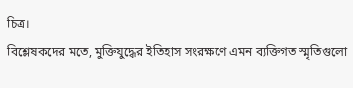চিত্র।
বিশ্লেষকদের মতে, মুক্তিযুদ্ধের ইতিহাস সংরক্ষণে এমন ব্যক্তিগত স্মৃতিগুলো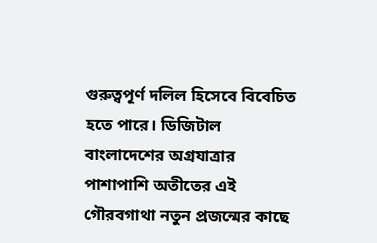গুরুত্বপূর্ণ দলিল হিসেবে বিবেচিত হতে পারে। ডিজিটাল বাংলাদেশের অগ্রযাত্রার পাশাপাশি অতীতের এই গৌরবগাথা নতুন প্রজন্মের কাছে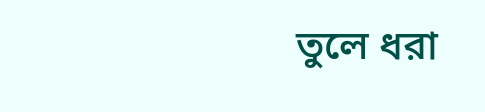তুলে ধরা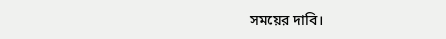সময়ের দাবি।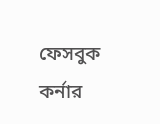ফেসবুক কর্নার